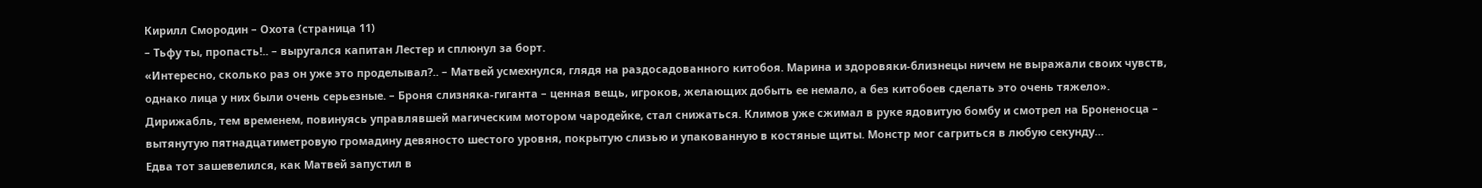Кирилл Смородин – Охота (страница 11)
– Тьфу ты, пропасть!.. – выругался капитан Лестер и сплюнул за борт.
«Интересно, сколько раз он уже это проделывал?.. – Матвей усмехнулся, глядя на раздосадованного китобоя. Марина и здоровяки-близнецы ничем не выражали своих чувств, однако лица у них были очень серьезные. – Броня слизняка-гиганта – ценная вещь, игроков, желающих добыть ее немало, а без китобоев сделать это очень тяжело».
Дирижабль, тем временем, повинуясь управлявшей магическим мотором чародейке, стал снижаться. Климов уже сжимал в руке ядовитую бомбу и смотрел на Броненосца – вытянутую пятнадцатиметровую громадину девяносто шестого уровня, покрытую слизью и упакованную в костяные щиты. Монстр мог сагриться в любую секунду…
Едва тот зашевелился, как Матвей запустил в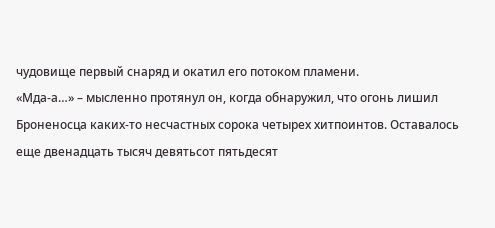чудовище первый снаряд и окатил его потоком пламени.
«Мда-а…» – мысленно протянул он, когда обнаружил, что огонь лишил Броненосца каких-то несчастных сорока четырех хитпоинтов. Оставалось еще двенадцать тысяч девятьсот пятьдесят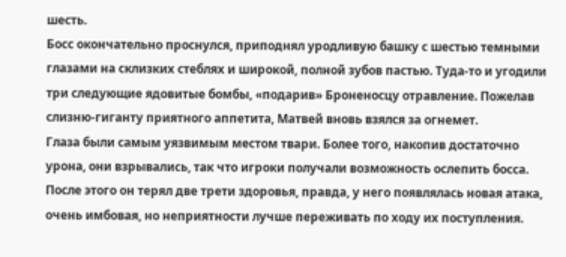шесть.
Босс окончательно проснулся, приподнял уродливую башку с шестью темными глазами на склизких стеблях и широкой, полной зубов пастью. Туда-то и угодили три следующие ядовитые бомбы, «подарив» Броненосцу отравление. Пожелав слизню-гиганту приятного аппетита, Матвей вновь взялся за огнемет.
Глаза были самым уязвимым местом твари. Более того, накопив достаточно урона, они взрывались, так что игроки получали возможность ослепить босса. После этого он терял две трети здоровья, правда, у него появлялась новая атака, очень имбовая, но неприятности лучше переживать по ходу их поступления.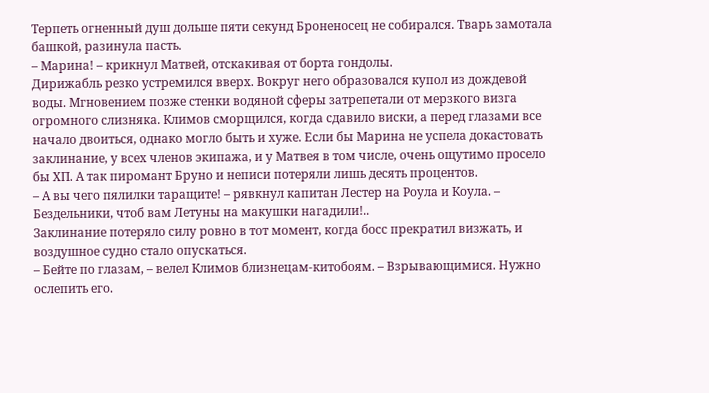Терпеть огненный душ дольше пяти секунд Броненосец не собирался. Тварь замотала башкой, разинула пасть.
– Марина! – крикнул Матвей, отскакивая от борта гондолы.
Дирижабль резко устремился вверх. Вокруг него образовался купол из дождевой воды. Мгновением позже стенки водяной сферы затрепетали от мерзкого визга огромного слизняка. Климов сморщился, когда сдавило виски, а перед глазами все начало двоиться, однако могло быть и хуже. Если бы Марина не успела докастовать заклинание, у всех членов экипажа, и у Матвея в том числе, очень ощутимо просело бы ХП. А так пиромант Бруно и неписи потеряли лишь десять процентов.
– А вы чего пялилки таращите! – рявкнул капитан Лестер на Роула и Коула. – Бездельники, чтоб вам Летуны на макушки нагадили!..
Заклинание потеряло силу ровно в тот момент, когда босс прекратил визжать, и воздушное судно стало опускаться.
– Бейте по глазам, – велел Климов близнецам-китобоям. – Взрывающимися. Нужно ослепить его.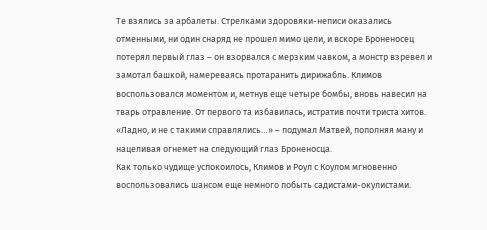Те взялись за арбалеты. Стрелками здоровяки-неписи оказались отменными, ни один снаряд не прошел мимо цели, и вскоре Броненосец потерял первый глаз – он взорвался с мерзким чавком, а монстр взревел и замотал башкой, намереваясь протаранить дирижабль. Климов воспользовался моментом и, метнув еще четыре бомбы, вновь навесил на тварь отравление. От первого та избавилась, истратив почти триста хитов.
«Ладно, и не с такими справлялись…» – подумал Матвей, пополняя ману и нацеливая огнемет на следующий глаз Броненосца.
Как только чудище успокоилось, Климов и Роул с Коулом мгновенно воспользовались шансом еще немного побыть садистами-окулистами.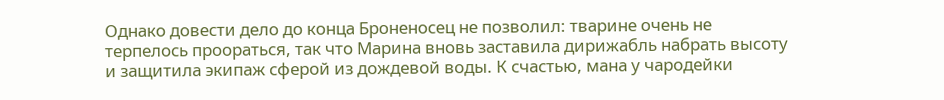Однако довести дело до конца Броненосец не позволил: тварине очень не терпелось проораться, так что Марина вновь заставила дирижабль набрать высоту и защитила экипаж сферой из дождевой воды. К счастью, мана у чародейки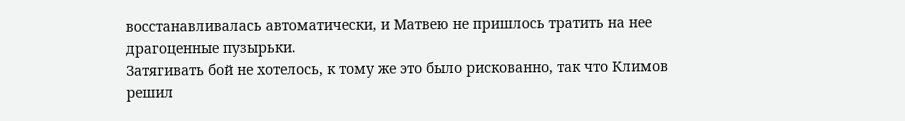восстанавливалась автоматически, и Матвею не пришлось тратить на нее драгоценные пузырьки.
Затягивать бой не хотелось, к тому же это было рискованно, так что Климов решил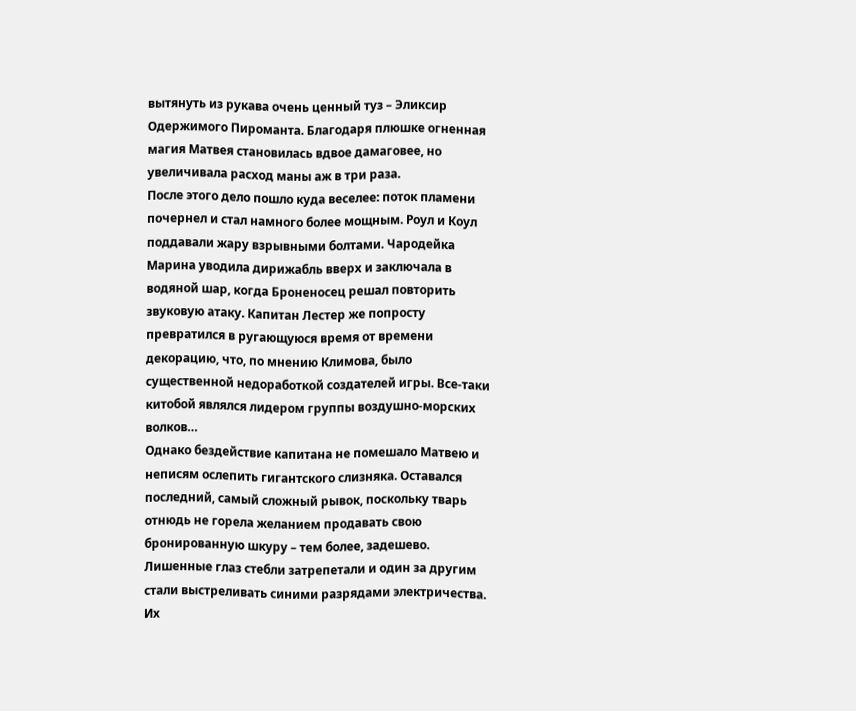вытянуть из рукава очень ценный туз – Эликсир Одержимого Пироманта. Благодаря плюшке огненная магия Матвея становилась вдвое дамаговее, но увеличивала расход маны аж в три раза.
После этого дело пошло куда веселее: поток пламени почернел и стал намного более мощным. Роул и Коул поддавали жару взрывными болтами. Чародейка Марина уводила дирижабль вверх и заключала в водяной шар, когда Броненосец решал повторить звуковую атаку. Капитан Лестер же попросту превратился в ругающуюся время от времени декорацию, что, по мнению Климова, было существенной недоработкой создателей игры. Все-таки китобой являлся лидером группы воздушно-морских волков…
Однако бездействие капитана не помешало Матвею и неписям ослепить гигантского слизняка. Оставался последний, самый сложный рывок, поскольку тварь отнюдь не горела желанием продавать свою бронированную шкуру – тем более, задешево. Лишенные глаз стебли затрепетали и один за другим стали выстреливать синими разрядами электричества. Их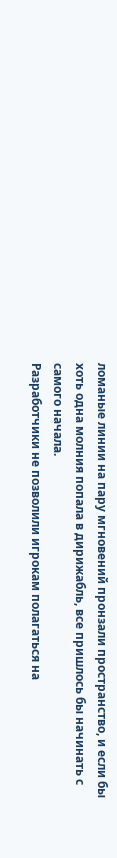ломаные линии на пару мгновений пронзали пространство, и если бы хоть одна молния попала в дирижабль, все пришлось бы начинать с самого начала.
Разработчики не позволили игрокам полагаться на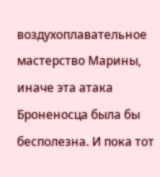воздухоплавательное мастерство Марины, иначе эта атака Броненосца была бы бесполезна. И пока тот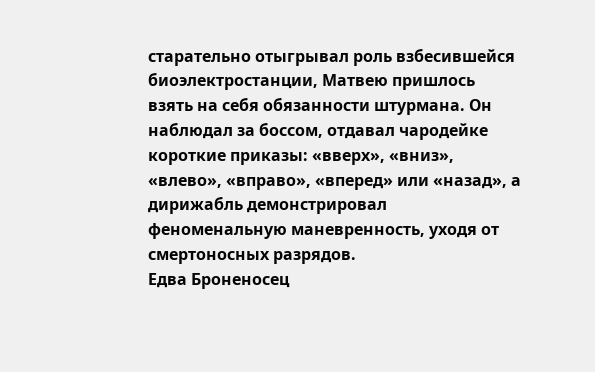старательно отыгрывал роль взбесившейся биоэлектростанции, Матвею пришлось взять на себя обязанности штурмана. Он наблюдал за боссом, отдавал чародейке короткие приказы: «вверх», «вниз», «влево», «вправо», «вперед» или «назад», а дирижабль демонстрировал феноменальную маневренность, уходя от смертоносных разрядов.
Едва Броненосец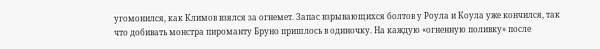угомонился, как Климов взялся за огнемет. Запас взрывающихся болтов у Роула и Коула уже кончился, так что добивать монстра пироманту Бруно пришлось в одиночку. На каждую «огненную поливку» после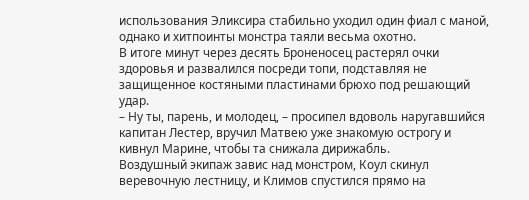использования Эликсира стабильно уходил один фиал с маной, однако и хитпоинты монстра таяли весьма охотно.
В итоге минут через десять Броненосец растерял очки здоровья и развалился посреди топи, подставляя не защищенное костяными пластинами брюхо под решающий удар.
– Ну ты, парень, и молодец, – просипел вдоволь наругавшийся капитан Лестер, вручил Матвею уже знакомую острогу и кивнул Марине, чтобы та снижала дирижабль.
Воздушный экипаж завис над монстром, Коул скинул веревочную лестницу, и Климов спустился прямо на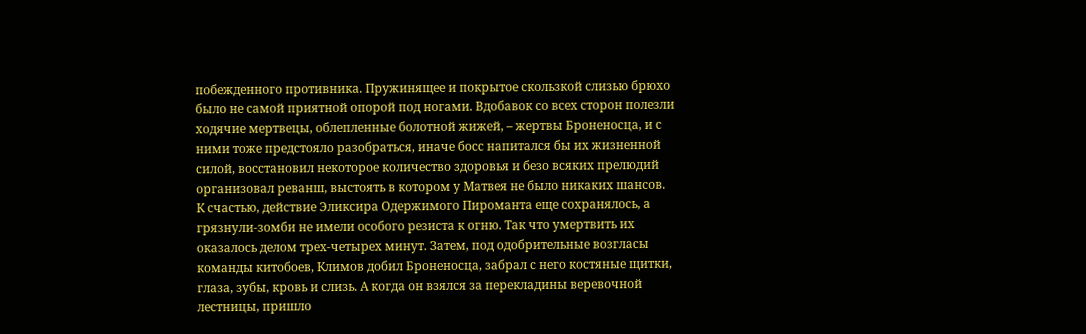побежденного противника. Пружинящее и покрытое скользкой слизью брюхо было не самой приятной опорой под ногами. Вдобавок со всех сторон полезли ходячие мертвецы, облепленные болотной жижей, – жертвы Броненосца, и с ними тоже предстояло разобраться, иначе босс напитался бы их жизненной силой, восстановил некоторое количество здоровья и безо всяких прелюдий организовал реванш, выстоять в котором у Матвея не было никаких шансов.
К счастью, действие Эликсира Одержимого Пироманта еще сохранялось, а грязнули-зомби не имели особого резиста к огню. Так что умертвить их оказалось делом трех-четырех минут. Затем, под одобрительные возгласы команды китобоев, Климов добил Броненосца, забрал с него костяные щитки, глаза, зубы, кровь и слизь. А когда он взялся за перекладины веревочной лестницы, пришло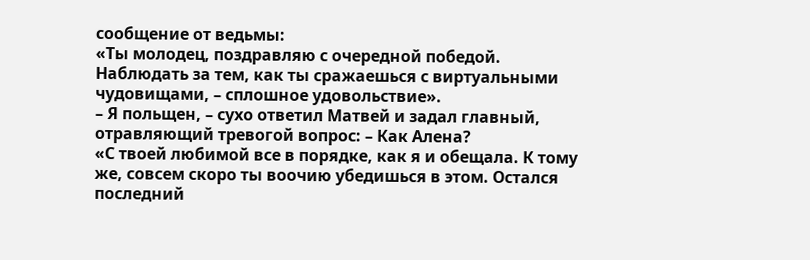сообщение от ведьмы:
«Ты молодец, поздравляю с очередной победой. Наблюдать за тем, как ты сражаешься с виртуальными чудовищами, – сплошное удовольствие».
– Я польщен, – сухо ответил Матвей и задал главный, отравляющий тревогой вопрос: – Как Алена?
«С твоей любимой все в порядке, как я и обещала. К тому же, совсем скоро ты воочию убедишься в этом. Остался последний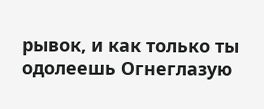рывок, и как только ты одолеешь Огнеглазую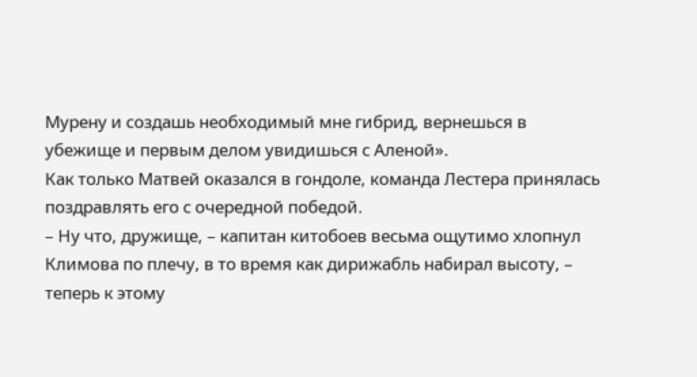Мурену и создашь необходимый мне гибрид, вернешься в убежище и первым делом увидишься с Аленой».
Как только Матвей оказался в гондоле, команда Лестера принялась поздравлять его с очередной победой.
– Ну что, дружище, – капитан китобоев весьма ощутимо хлопнул Климова по плечу, в то время как дирижабль набирал высоту, – теперь к этому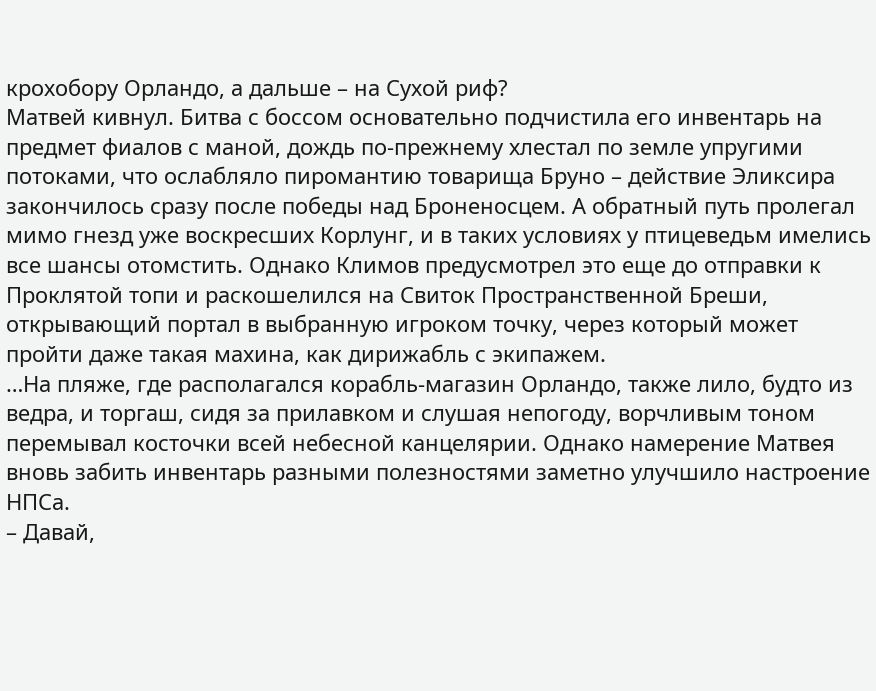крохобору Орландо, а дальше – на Сухой риф?
Матвей кивнул. Битва с боссом основательно подчистила его инвентарь на предмет фиалов с маной, дождь по-прежнему хлестал по земле упругими потоками, что ослабляло пиромантию товарища Бруно – действие Эликсира закончилось сразу после победы над Броненосцем. А обратный путь пролегал мимо гнезд уже воскресших Корлунг, и в таких условиях у птицеведьм имелись все шансы отомстить. Однако Климов предусмотрел это еще до отправки к Проклятой топи и раскошелился на Свиток Пространственной Бреши, открывающий портал в выбранную игроком точку, через который может пройти даже такая махина, как дирижабль с экипажем.
…На пляже, где располагался корабль-магазин Орландо, также лило, будто из ведра, и торгаш, сидя за прилавком и слушая непогоду, ворчливым тоном перемывал косточки всей небесной канцелярии. Однако намерение Матвея вновь забить инвентарь разными полезностями заметно улучшило настроение НПСа.
– Давай,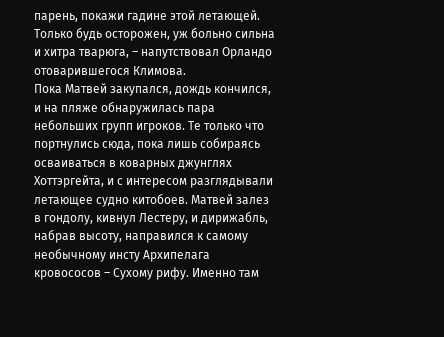парень, покажи гадине этой летающей. Только будь осторожен, уж больно сильна и хитра тварюга, – напутствовал Орландо отоварившегося Климова.
Пока Матвей закупался, дождь кончился, и на пляже обнаружилась пара небольших групп игроков. Те только что портнулись сюда, пока лишь собираясь осваиваться в коварных джунглях Хоттэргейта, и с интересом разглядывали летающее судно китобоев. Матвей залез в гондолу, кивнул Лестеру, и дирижабль, набрав высоту, направился к самому необычному инсту Архипелага кровососов – Сухому рифу. Именно там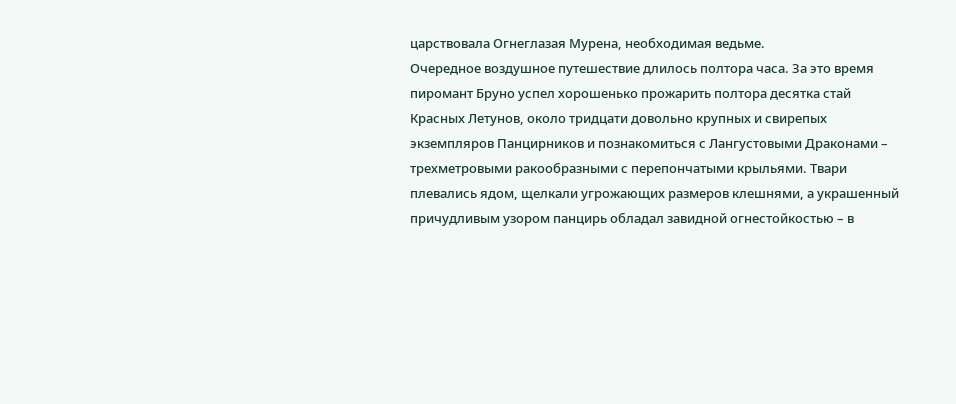царствовала Огнеглазая Мурена, необходимая ведьме.
Очередное воздушное путешествие длилось полтора часа. За это время пиромант Бруно успел хорошенько прожарить полтора десятка стай Красных Летунов, около тридцати довольно крупных и свирепых экземпляров Панцирников и познакомиться с Лангустовыми Драконами – трехметровыми ракообразными с перепончатыми крыльями. Твари плевались ядом, щелкали угрожающих размеров клешнями, а украшенный причудливым узором панцирь обладал завидной огнестойкостью – в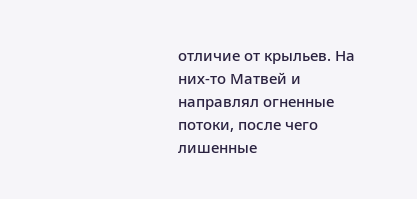отличие от крыльев. На них-то Матвей и направлял огненные потоки, после чего лишенные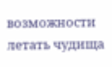возможности летать чудища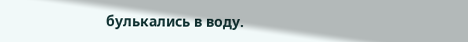булькались в воду.